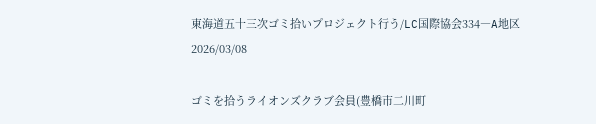東海道五十三次ゴミ拾いプロジェクト行う/LC国際協会334―A地区
2026/03/08

ゴミを拾うライオンズクラブ会員(豊橋市二川町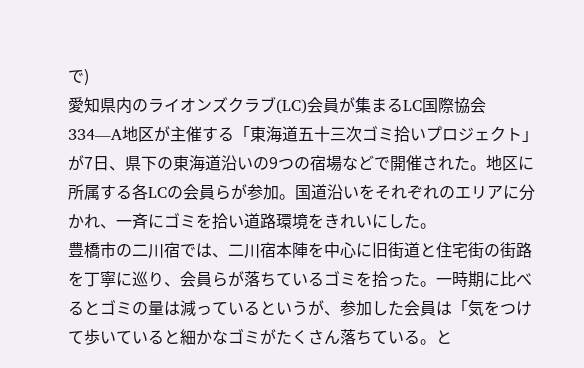で)
愛知県内のライオンズクラブ(LC)会員が集まるLC国際協会334―A地区が主催する「東海道五十三次ゴミ拾いプロジェクト」が7日、県下の東海道沿いの9つの宿場などで開催された。地区に所属する各LCの会員らが参加。国道沿いをそれぞれのエリアに分かれ、一斉にゴミを拾い道路環境をきれいにした。
豊橋市の二川宿では、二川宿本陣を中心に旧街道と住宅街の街路を丁寧に巡り、会員らが落ちているゴミを拾った。一時期に比べるとゴミの量は減っているというが、参加した会員は「気をつけて歩いていると細かなゴミがたくさん落ちている。と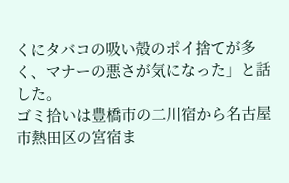くにタバコの吸い殻のポイ捨てが多く、マナーの悪さが気になった」と話した。
ゴミ拾いは豊橋市の二川宿から名古屋市熱田区の宮宿ま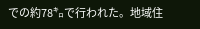での約78㌔で行われた。地域住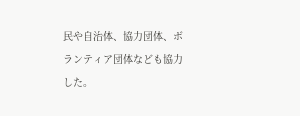民や自治体、協力団体、ボランティア団体なども協力した。